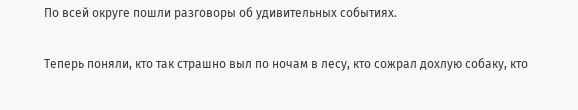По всей округе пошли разговоры об удивительных событиях.

Теперь поняли, кто так страшно выл по ночам в лесу, кто сожрал дохлую собаку, кто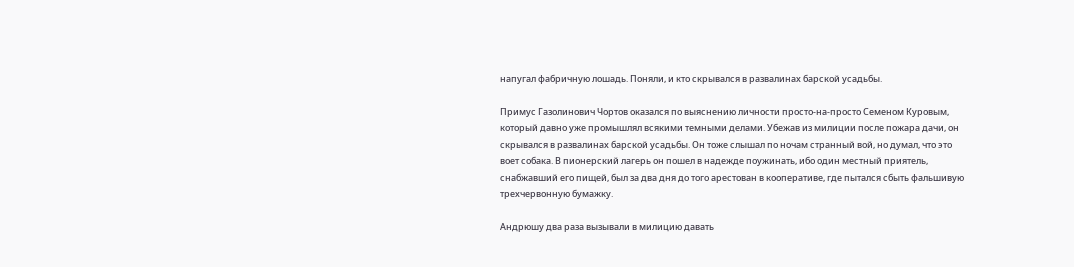напугал фабричную лошадь. Поняли, и кто скрывался в развалинах барской усадьбы.

Примус Газолинович Чортов оказался по выяснению личности просто-на-просто Семеном Куровым, который давно уже промышлял всякими темными делами. Убежав из милиции после пожара дачи, он скрывался в развалинах барской усадьбы. Он тоже слышал по ночам странный вой, но думал, что это воет собака. В пионерский лагерь он пошел в надежде поужинать, ибо один местный приятель, снабжавший его пищей, был за два дня до того арестован в кооперативе, где пытался сбыть фальшивую трехчервонную бумажку.

Андрюшу два раза вызывали в милицию давать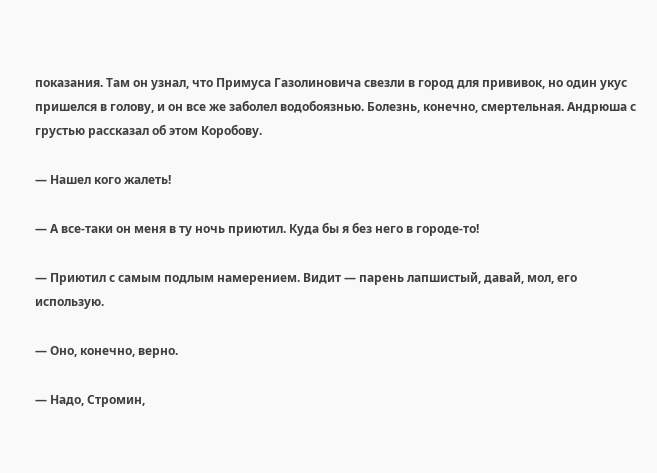показания. Там он узнал, что Примуса Газолиновича свезли в город для прививок, но один укус пришелся в голову, и он все же заболел водобоязнью. Болезнь, конечно, смертельная. Андрюша с грустью рассказал об этом Коробову.

— Нашел кого жалеть!

— А все-таки он меня в ту ночь приютил. Куда бы я без него в городе-то!

— Приютил с самым подлым намерением. Видит — парень лапшистый, давай, мол, его использую.

— Оно, конечно, верно.

— Надо, Стромин,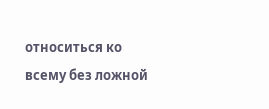относиться ко всему без ложной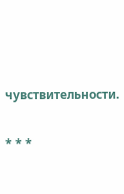чувствительности.

* * *